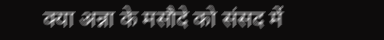क्या अन्ना के मसौदे को संसद में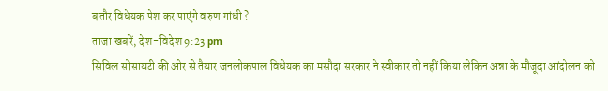बतौर विधेयक पेश कर पाएंगे वरुण गांधी ?
ताजा खबरें, देश-विदेश 9:23 pm
सिविल सोसायटी की ओर से तैयार जनलोकपाल विधेयक का मसौदा सरकार ने स्वीकार तो नहीं किया लेकिन अन्ना के मौजूदा आंदोलन को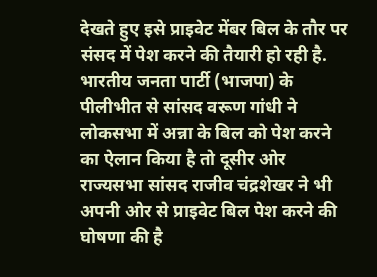देखते हुए इसे प्राइवेट मेंबर बिल के तौर पर संसद में पेश करने की तैयारी हो रही है.
भारतीय जनता पार्टी (भाजपा) के पीलीभीत से सांसद वरूण गांधी ने लोकसभा में अन्ना के बिल को पेश करने का ऐलान किया है तो दूसीर ओर राज्यसभा सांसद राजीव चंद्रशेखर ने भी अपनी ओर से प्राइवेट बिल पेश करने की घोषणा की है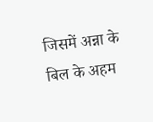जिसमें अन्ना के बिल के अहम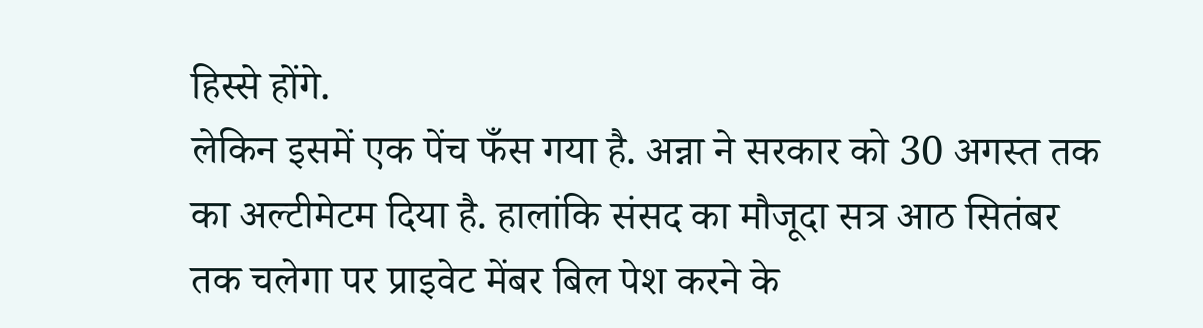हिस्से होंगे.
लेकिन इसमें एक पेंच फँस गया है. अन्ना ने सरकार को 30 अगस्त तक का अल्टीमेटम दिया है. हालांकि संसद का मौजूदा सत्र आठ सितंबर तक चलेगा पर प्राइवेट मेंबर बिल पेश करने के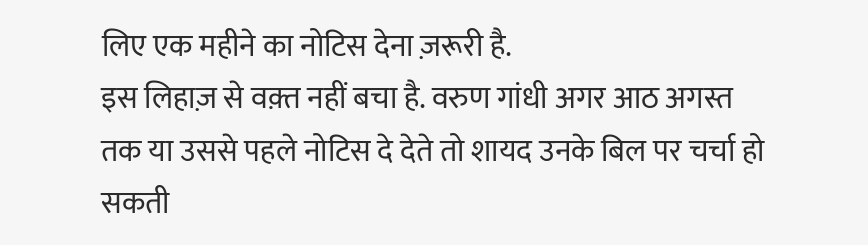लिए एक महीने का नोटिस देना ज़रूरी है.
इस लिहाज़ से वक़्त नहीं बचा है. वरुण गांधी अगर आठ अगस्त तक या उससे पहले नोटिस दे देते तो शायद उनके बिल पर चर्चा हो सकती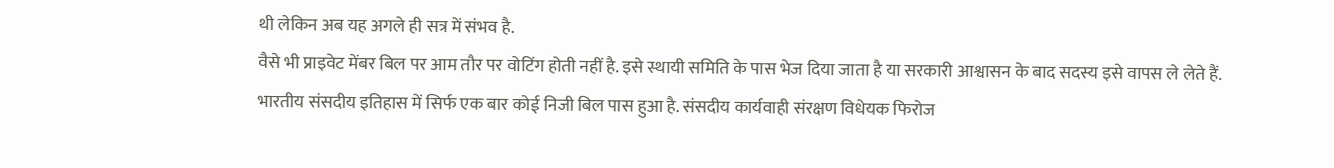थी लेकिन अब यह अगले ही सत्र में संभव है.
वैसे भी प्राइवेट मेंबर बिल पर आम तौर पर वोटिंग होती नहीं है. इसे स्थायी समिति के पास भेज दिया जाता है या सरकारी आश्वासन के बाद सदस्य इसे वापस ले लेते हैं.
भारतीय संसदीय इतिहास में सिर्फ एक बार कोई निजी बिल पास हुआ है. संसदीय कार्यवाही संरक्षण विधेयक फिरोज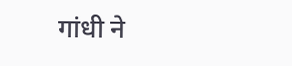गांधी ने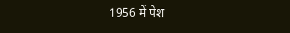1956 में पेश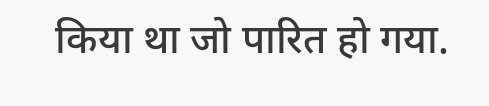किया था जो पारित हो गया.